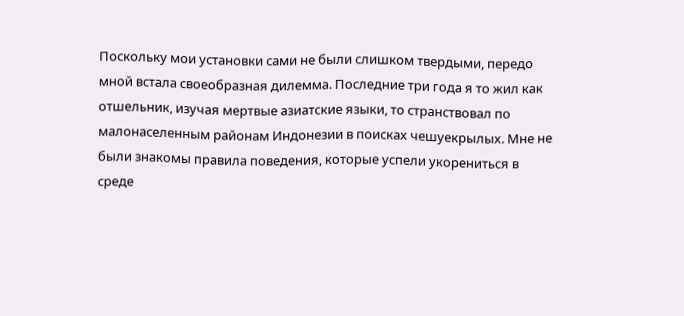Поскольку мои установки сами не были слишком твердыми, передо мной встала своеобразная дилемма. Последние три года я то жил как отшельник, изучая мертвые азиатские языки, то странствовал по малонаселенным районам Индонезии в поисках чешуекрылых. Мне не были знакомы правила поведения, которые успели укорениться в среде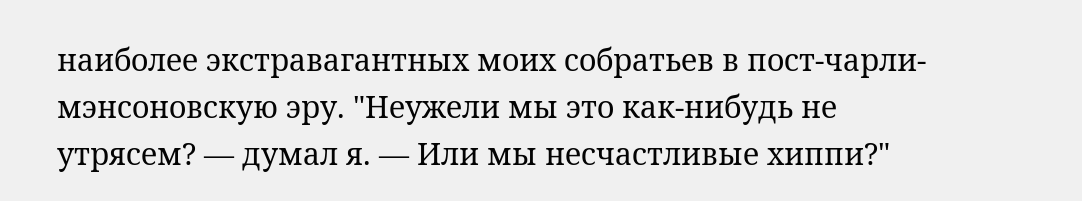наиболее экстравагантных моих собратьев в пост-чарли-мэнсоновскую эру. "Неужели мы это как-нибудь не утрясем? — думал я. — Или мы несчастливые хиппи?"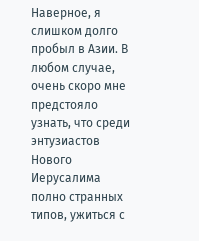Наверное, я слишком долго пробыл в Азии. В любом случае, очень скоро мне предстояло узнать, что среди энтузиастов Нового Иерусалима полно странных типов, ужиться с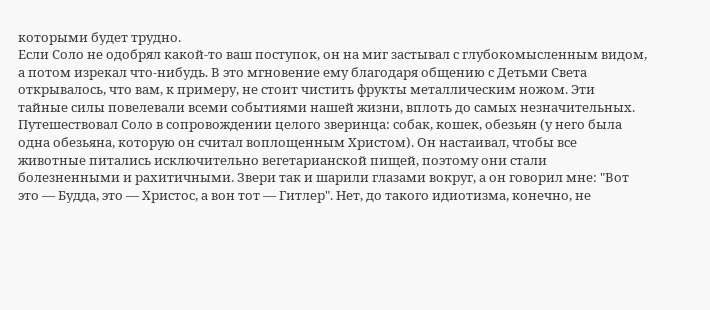которыми будет трудно.
Если Соло не одобрял какой-то ваш поступок, он на миг застывал с глубокомысленным видом, а потом изрекал что-нибудь. В это мгновение ему благодаря общению с Детьми Света открывалось, что вам, к примеру, не стоит чистить фрукты металлическим ножом. Эти тайные силы повелевали всеми событиями нашей жизни, вплоть до самых незначительных. Путешествовал Соло в сопровождении целого зверинца: собак, кошек, обезьян (у него была одна обезьяна, которую он считал воплощенным Христом). Он настаивал, чтобы все животные питались исключительно вегетарианской пищей, поэтому они стали болезненными и рахитичными. Звери так и шарили глазами вокруг, а он говорил мне: "Вот это — Будда, это — Христос, а вон тот — Гитлер". Нет, до такого идиотизма, конечно, не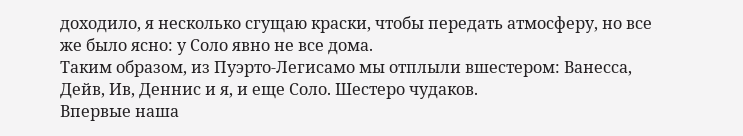доходило, я несколько сгущаю краски, чтобы передать атмосферу, но все же было ясно: у Соло явно не все дома.
Таким образом, из Пуэрто-Легисамо мы отплыли вшестером: Ванесса, Дейв, Ив, Деннис и я, и еще Соло. Шестеро чудаков.
Впервые наша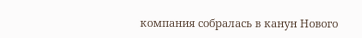компания собралась в канун Нового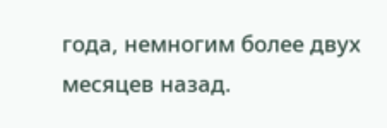года, немногим более двух месяцев назад.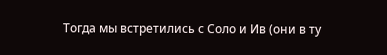Тогда мы встретились с Соло и Ив (они в ту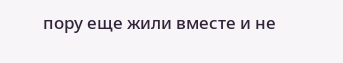пору еще жили вместе и не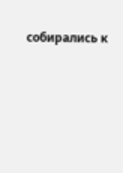собирались к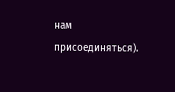нам присоединяться).